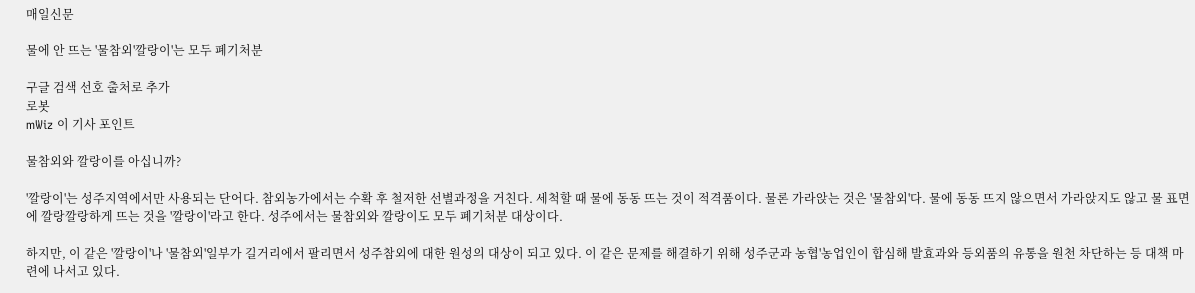매일신문

물에 안 뜨는 '물참외'깔랑이'는 모두 폐기처분

구글 검색 선호 출처로 추가
로봇
mWiz 이 기사 포인트

물참외와 깔랑이를 아십니까?

'깔랑이'는 성주지역에서만 사용되는 단어다. 참외농가에서는 수확 후 철저한 선별과정을 거친다. 세척할 때 물에 동동 뜨는 것이 적격품이다. 물론 가라앉는 것은 '물참외'다. 물에 동동 뜨지 않으면서 가라앉지도 않고 물 표면에 깔랑깔랑하게 뜨는 것을 '깔랑이'라고 한다. 성주에서는 물참외와 깔랑이도 모두 폐기처분 대상이다.

하지만, 이 같은 '깔랑이'나 '물참외'일부가 길거리에서 팔리면서 성주참외에 대한 원성의 대상이 되고 있다. 이 같은 문제를 해결하기 위해 성주군과 농협'농업인이 합심해 발효과와 등외품의 유통을 원천 차단하는 등 대책 마련에 나서고 있다.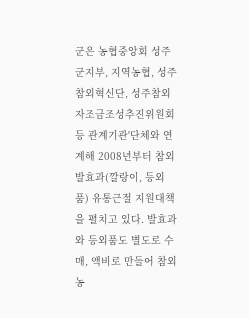군은 농협중앙회 성주군지부, 지역농협, 성주참외혁신단, 성주참외 자조금조성추진위원회 등 관계기관'단체와 연계해 2008년부터 참외발효과(깔랑이, 등외품) 유통근절 지원대책을 펼치고 있다. 발효과와 등외품도 별도로 수매, 액비로 만들어 참외 농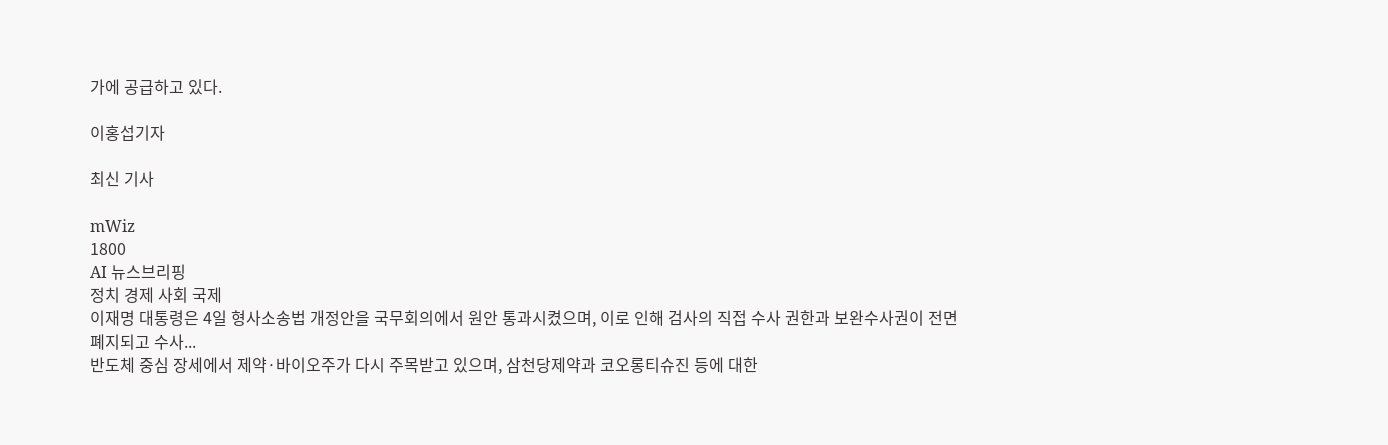가에 공급하고 있다.

이홍섭기자

최신 기사

mWiz
1800
AI 뉴스브리핑
정치 경제 사회 국제
이재명 대통령은 4일 형사소송법 개정안을 국무회의에서 원안 통과시켰으며, 이로 인해 검사의 직접 수사 권한과 보완수사권이 전면 폐지되고 수사...
반도체 중심 장세에서 제약·바이오주가 다시 주목받고 있으며, 삼천당제약과 코오롱티슈진 등에 대한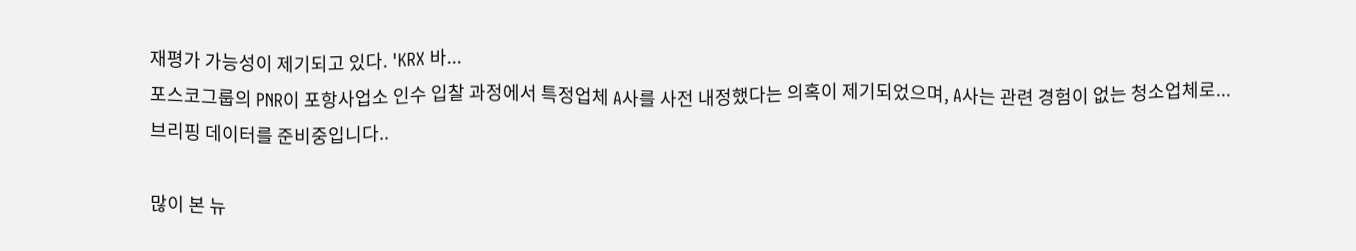재평가 가능성이 제기되고 있다. 'KRX 바...
포스코그룹의 PNR이 포항사업소 인수 입찰 과정에서 특정업체 A사를 사전 내정했다는 의혹이 제기되었으며, A사는 관련 경험이 없는 청소업체로...
브리핑 데이터를 준비중입니다..

많이 본 뉴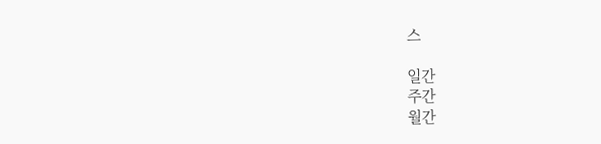스

일간
주간
월간